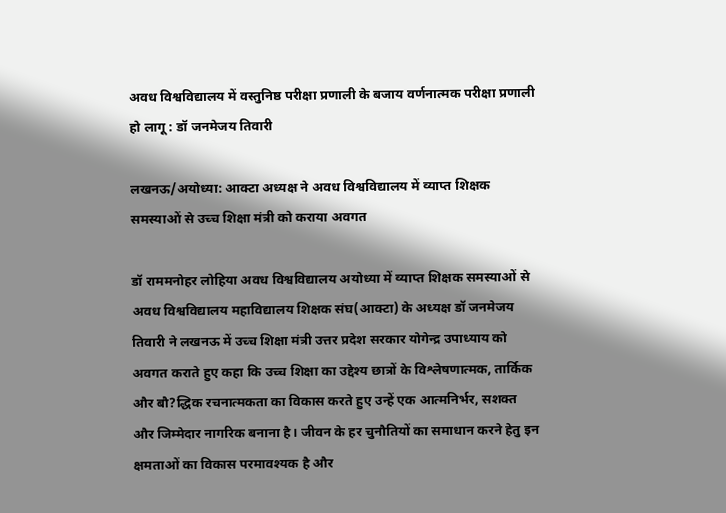अवध विश्वविद्यालय में वस्तुनिष्ठ परीक्षा प्रणाली के बजाय वर्णनात्मक परीक्षा प्रणाली हो लागू : डॉ जनमेजय तिवारी

लखनऊ/अयोध्या: आक्टा अध्यक्ष ने अवध विश्वविद्यालय में व्याप्त शिक्षक समस्याओं से उच्च शिक्षा मंत्री को कराया अवगत

डॉ राममनोहर लोहिया अवध विश्वविद्यालय अयोध्या में व्याप्त शिक्षक समस्याओं से अवध विश्वविद्यालय महाविद्यालय शिक्षक संघ(आक्टा) के अध्यक्ष डॉ जनमेजय तिवारी ने लखनऊ में उच्च शिक्षा मंत्री उत्तर प्रदेश सरकार योगेन्द्र उपाध्याय को अवगत कराते हुए कहा कि उच्च शिक्षा का उद्देश्य छात्रों के विश्लेषणात्मक, तार्किक और बौ?द्धिक रचनात्मकता का विकास करते हुए उन्हें एक आत्मनिर्भर, सशक्त और जिम्मेदार नागरिक बनाना है। जीवन के हर चुनौतियों का समाधान करने हेतु इन क्षमताओं का विकास परमावश्यक है और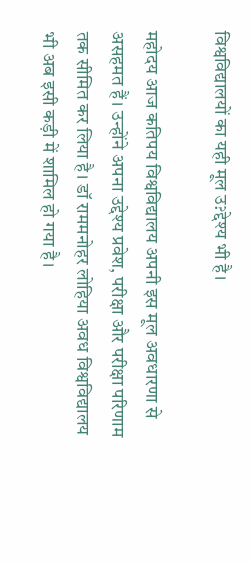विश्वविद्यालयों का यही मूल उ?द्देश्य भी है।

महोदय आज कतिपय विश्वविद्यालय अपनी इस मूल अवधारणा से असहमत हैं। उन्होंने अपना उद्देश्य प्रवेश, परीक्षा और परीक्षा परिणाम तक सीमित कर लिया है। डॉ राममनोहर लोहिया अवध विश्वविद्यालय भी अब इसी कड़ी में शामिल हो गया है।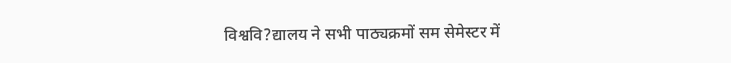विश्ववि?द्यालय ने सभी पाठ्यक्रमों सम सेमेस्टर में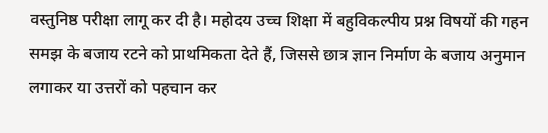वस्तुनिष्ठ परीक्षा लागू कर दी है। महोदय उच्च शिक्षा में बहुविकल्पीय प्रश्न विषयों की गहन समझ के बजाय रटने को प्राथमिकता देते हैं, जिससे छात्र ज्ञान निर्माण के बजाय अनुमान लगाकर या उत्तरों को पहचान कर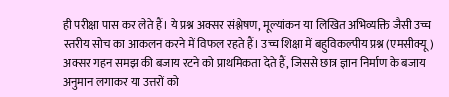ही परीक्षा पास कर लेते हैं। ये प्रश्न अक्सर संश्लेषण, मूल्यांकन या लिखित अभिव्यक्ति जैसी उच्च स्तरीय सोच का आकलन करने में विफल रहते हैं। उच्च शिक्षा में बहुविकल्पीय प्रश्न (एमसीक्यू) अक्सर गहन समझ की बजाय रटने को प्राथमिकता देते हैं, जिससे छात्र ज्ञान निर्माण के बजाय अनुमान लगाकर या उत्तरों को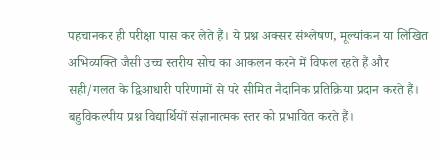पहचानकर ही परीक्षा पास कर लेते हैं। ये प्रश्न अक्सर संश्लेषण, मूल्यांकन या लिखित अभिव्यक्ति जैसी उच्च स्तरीय सोच का आकलन करने में विफल रहते हैं और सही/गलत के द्विआधारी परिणामों से परे सीमित नैदानिक प्रतिक्रिया प्रदान करते हैं। बहुविकल्पीय प्रश्न विद्यार्थियों संज्ञानात्मक स्तर को प्रभावित करते हैं।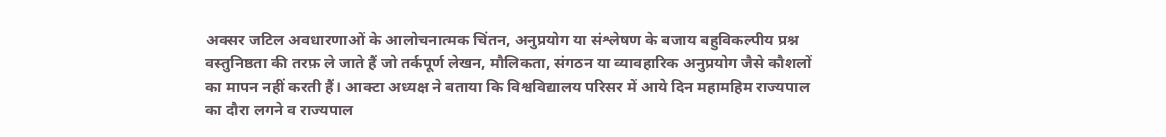अक्सर जटिल अवधारणाओं के आलोचनात्मक चिंतन, अनुप्रयोग या संश्लेषण के बजाय बहुविकल्पीय प्रश्न वस्तुनिष्ठता की तरफ़ ले जाते हैं जो तर्कपूर्ण लेखन, मौलिकता, संगठन या व्यावहारिक अनुप्रयोग जैसे कौशलों का मापन नहीं करती हैं। आक्टा अध्यक्ष ने बताया कि विश्वविद्यालय परिसर में आये दिन महामहिम राज्यपाल का दौरा लगने व राज्यपाल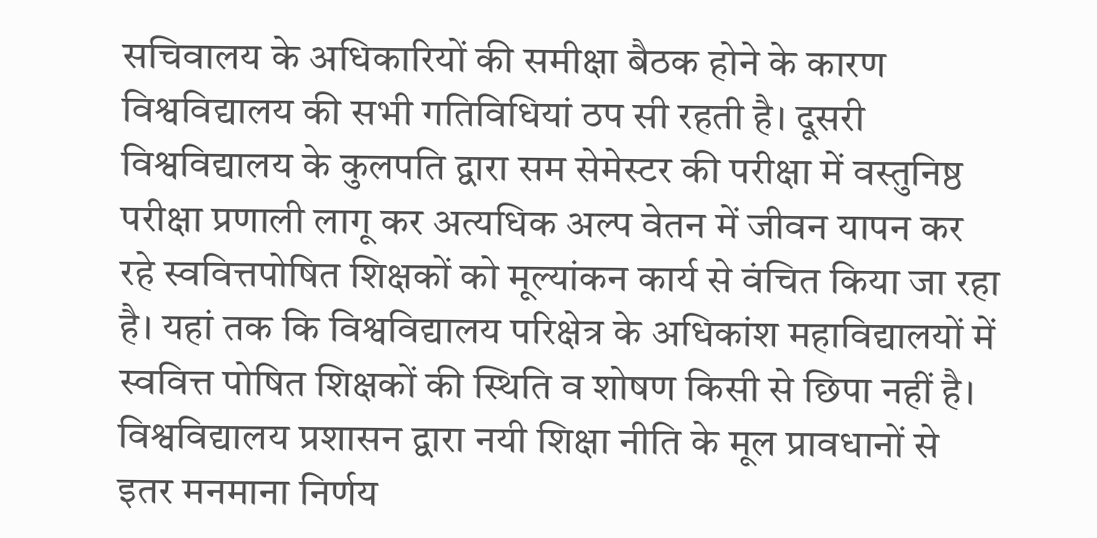सचिवालय के अधिकारियों की समीक्षा बैठक होने के कारण विश्वविद्यालय की सभी गतिविधियां ठप सी रहती है। दूसरी विश्वविद्यालय के कुलपति द्वारा सम सेमेस्टर की परीक्षा में वस्तुनिष्ठ परीक्षा प्रणाली लागू कर अत्यधिक अल्प वेतन में जीवन यापन कर रहे स्ववित्तपोषित शिक्षकों को मूल्यांकन कार्य से वंचित किया जा रहा है। यहां तक कि विश्वविद्यालय परिक्षेत्र के अधिकांश महाविद्यालयों में स्ववित्त पोषित शिक्षकों की स्थिति व शोषण किसी से छिपा नहीं है। विश्वविद्यालय प्रशासन द्वारा नयी शिक्षा नीति के मूल प्रावधानों से इतर मनमाना निर्णय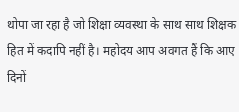थोपा जा रहा है जो शिक्षा व्यवस्था के साथ साथ शिक्षक हित में कदापि नहीं है। महोदय आप अवगत हैं कि आए दिनों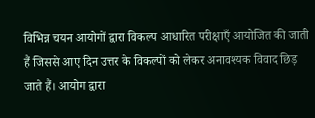विभिन्न चयन आयोगों द्वारा विकल्प आधारित परीक्षाएँ आयोजित की जाती हैं जिससे आए दिन उत्तर के विकल्पों को लेकर अनावश्यक विवाद छिड़ जाते हैं। आयोग द्वारा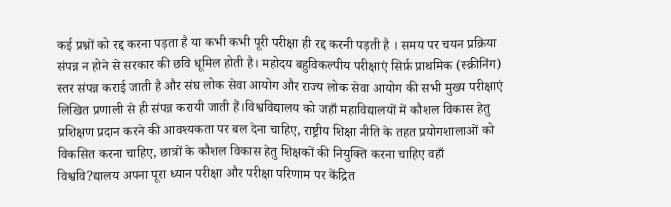कई प्रश्नों को रद्द करना पड़ता है या कभी कभी पूरी परीक्षा ही रद्द करनी पड़ती है । समय पर चयन प्रक्रिया संपन्न न होने से सरकार की छवि धूमिल होती है। महोदय बहुविकल्पीय परीक्षाएं सिर्फ़ प्राथमिक (स्क्रीनिंग) स्तर संपन्न कराई जाती है और संघ लोक सेवा आयोग और राज्य लोक सेवा आयोग की सभी मुख्य परीक्षाएं लिखित प्रणाली से ही संपन्न करायी जाती हैं।विश्वविद्यालय को जहाँ महाविद्यालयों में कौशल विकास हेतु प्रशिक्षण प्रदान करने की आवश्यकता पर बल देना चाहिए, राष्ट्रीय शिक्षा नीति के तहत प्रयोगशालाओं को विकसित करना चाहिए, छात्रों के कौशल विकास हेतु शिक्षकों की नियुक्ति करना चाहिए वहाँ विश्ववि?द्यालय अपना पूरा ध्यान परीक्षा और परीक्षा परिणाम पर केंद्रित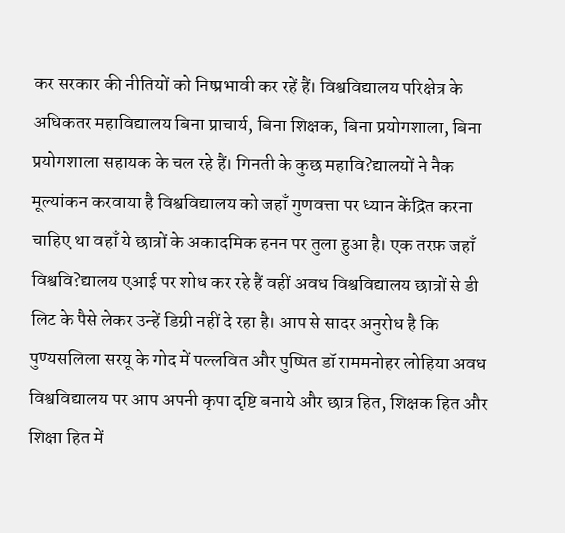कर सरकार की नीतियों को निष्प्रभावी कर रहें हैं। विश्वविद्यालय परिक्षेत्र के अधिकतर महाविद्यालय बिना प्राचार्य, बिना शिक्षक, बिना प्रयोगशाला, बिना प्रयोगशाला सहायक के चल रहे हैं। गिनती के कुछ महावि?द्यालयों ने नैक मूल्यांकन करवाया है विश्वविद्यालय को जहाँ गुणवत्ता पर ध्यान केंद्रित करना चाहिए था वहाँ ये छात्रों के अकादमिक हनन पर तुला हुआ है। एक तरफ़ जहाँ विश्ववि?द्यालय एआई पर शोध कर रहे हैं वहीं अवध विश्वविद्यालय छात्रों से डी लिट के पैसे लेकर उन्हें डिग्री नहीं दे रहा है। आप से सादर अनुरोध है कि पुण्यसलिला सरयू के गोद में पल्लवित और पुष्पित डॉ राममनोहर लोहिया अवध विश्वविद्यालय पर आप अपनी कृपा दृष्टि बनाये और छात्र हित, शिक्षक हित और शिक्षा हित में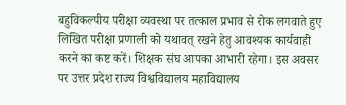बहुविकल्पीय परीक्षा व्यवस्था पर तत्काल प्रभाव से रोक लगवाते हुए लिखित परीक्षा प्रणाली को यथावत् रखने हेतु आवश्यक कार्यवाही करने का कष्ट करें। शिक्षक संघ आपका आभारी रहेगा। इस अवसर पर उत्तर प्रदेश राज्य विश्वविद्यालय महाविद्यालय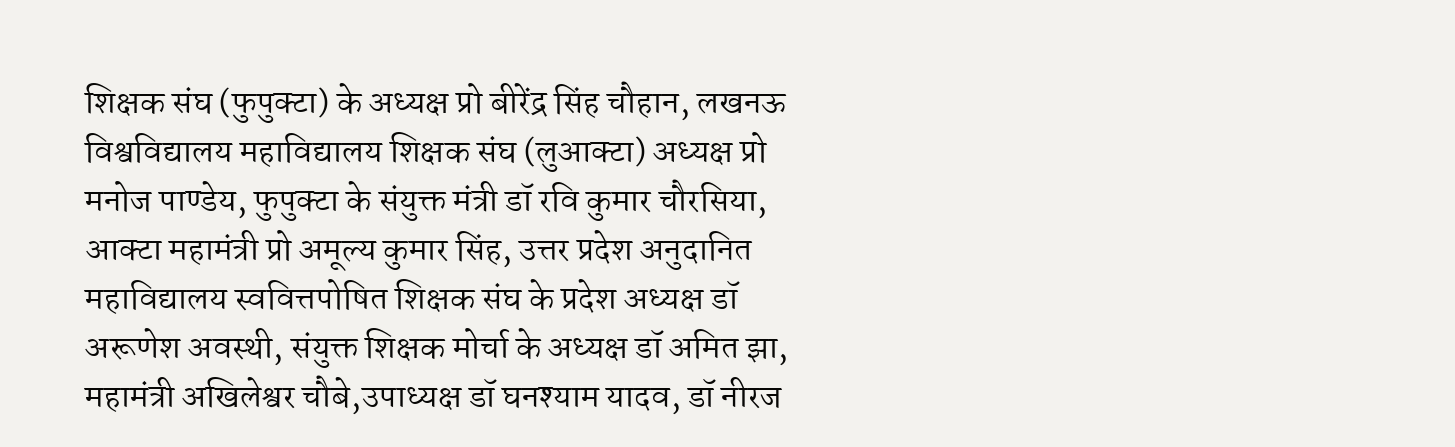शिक्षक संघ (फुपुक्टा) के अध्यक्ष प्रो बीरेंद्र सिंह चौहान, लखनऊ विश्वविद्यालय महाविद्यालय शिक्षक संघ (लुआक्टा) अध्यक्ष प्रो मनोज पाण्डेय, फुपुक्टा के संयुक्त मंत्री डॉ रवि कुमार चौरसिया, आक्टा महामंत्री प्रो अमूल्य कुमार सिंह, उत्तर प्रदेश अनुदानित महाविद्यालय स्ववित्तपोषित शिक्षक संघ के प्रदेश अध्यक्ष डॉ अरूणेश अवस्थी, संयुक्त शिक्षक मोर्चा के अध्यक्ष डॉ अमित झा, महामंत्री अखिलेश्वर चौबे,उपाध्यक्ष डॉ घनश्याम यादव, डॉ नीरज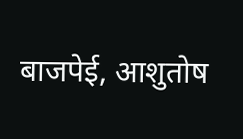बाजपेई, आशुतोष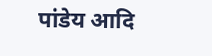पांडेय आदि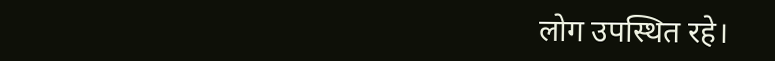लोग उपस्थित रहे।